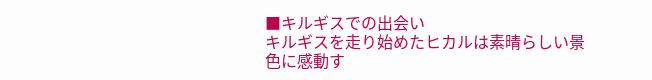■キルギスでの出会い
キルギスを走り始めたヒカルは素晴らしい景色に感動す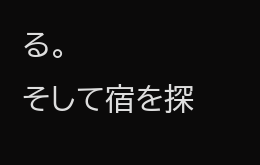る。
そして宿を探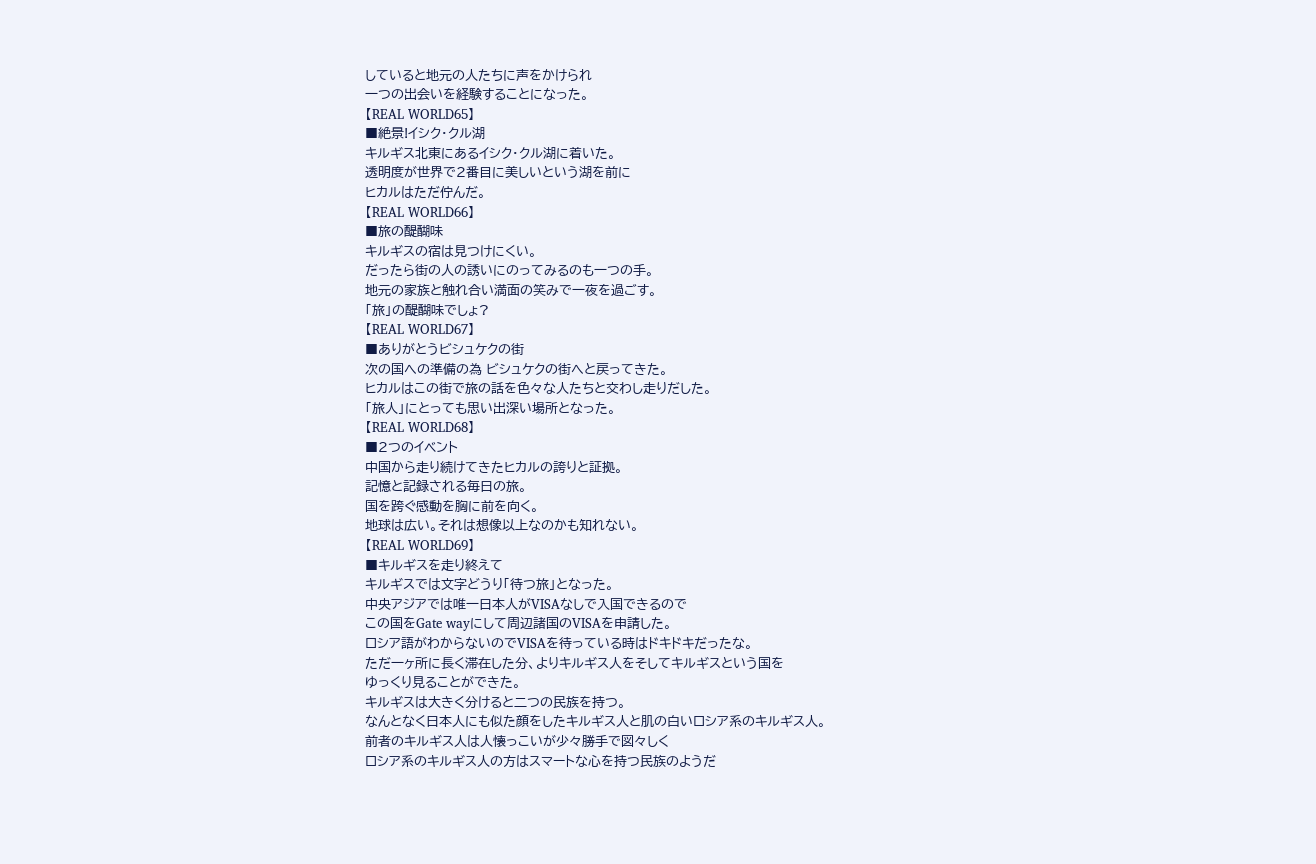していると地元の人たちに声をかけられ
一つの出会いを経験することになった。
【REAL WORLD65】
■絶景!イシク・クル湖
キルギス北東にあるイシク・クル湖に着いた。
透明度が世界で2番目に美しいという湖を前に
ヒカルはただ佇んだ。
【REAL WORLD66】
■旅の醍醐味
キルギスの宿は見つけにくい。
だったら街の人の誘いにのってみるのも一つの手。
地元の家族と触れ合い満面の笑みで一夜を過ごす。
「旅」の醍醐味でしょ?
【REAL WORLD67】
■ありがとうビシュケクの街
次の国への準備の為 ビシュケクの街へと戻ってきた。
ヒカルはこの街で旅の話を色々な人たちと交わし走りだした。
「旅人」にとっても思い出深い場所となった。
【REAL WORLD68】
■2つのイベント
中国から走り続けてきたヒカルの誇りと証拠。
記憶と記録される毎日の旅。
国を跨ぐ感動を胸に前を向く。
地球は広い。それは想像以上なのかも知れない。
【REAL WORLD69】
■キルギスを走り終えて
キルギスでは文字どうり「待つ旅」となった。
中央アジアでは唯一日本人がVISAなしで入国できるので
この国をGate wayにして周辺諸国のVISAを申請した。
ロシア語がわからないのでVISAを待っている時はドキドキだったな。
ただ一ヶ所に長く滞在した分、よりキルギス人をそしてキルギスという国を
ゆっくり見ることができた。
キルギスは大きく分けると二つの民族を持つ。
なんとなく日本人にも似た顔をしたキルギス人と肌の白いロシア系のキルギス人。
前者のキルギス人は人懐っこいが少々勝手で図々しく
ロシア系のキルギス人の方はスマートな心を持つ民族のようだ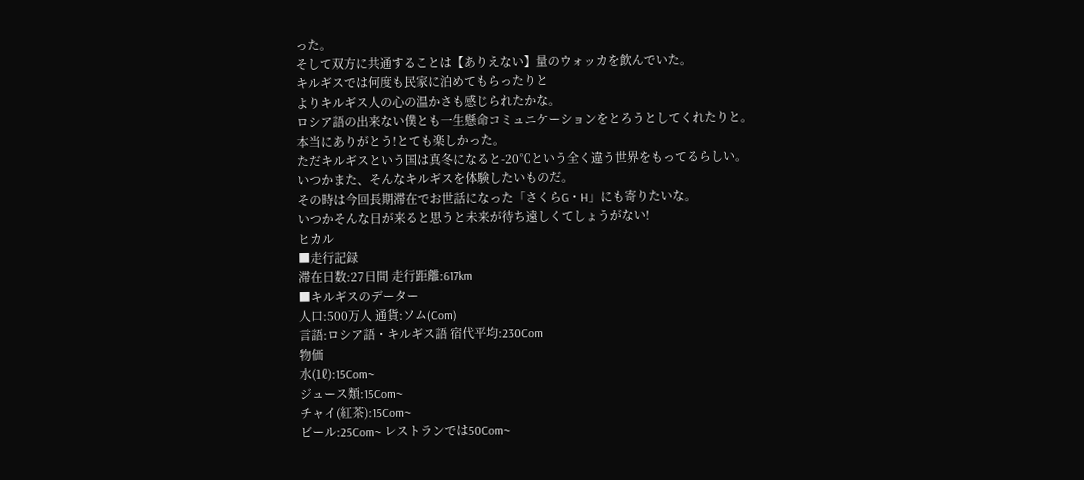った。
そして双方に共通することは【ありえない】量のウォッカを飲んでいた。
キルギスでは何度も民家に泊めてもらったりと
よりキルギス人の心の温かさも感じられたかな。
ロシア語の出来ない僕とも一生懸命コミュニケーションをとろうとしてくれたりと。
本当にありがとう!とても楽しかった。
ただキルギスという国は真冬になると-20℃という全く違う世界をもってるらしい。
いつかまた、そんなキルギスを体験したいものだ。
その時は今回長期滞在でお世話になった「さくらG・H」にも寄りたいな。
いつかそんな日が来ると思うと未来が待ち遠しくてしょうがない!
ヒカル
■走行記録
滞在日数:27日間 走行距離:617km
■キルギスのデーター
人口:500万人 通貨:ソム(Com)
言語:ロシア語・キルギス語 宿代平均:230Com
物価
水(1ℓ):15Com~
ジュース類:15Com~
チャイ(紅茶):15Com~
ビール:25Com~ レストランでは50Com~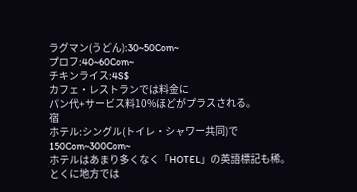ラグマン(うどん):30~50Com~
プロフ:40~60Com~
チキンライス:4S$
カフェ・レストランでは料金に
パン代+サービス料10%ほどがプラスされる。
宿
ホテル:シングル(トイレ・シャワー共同)で150Com~300Com~
ホテルはあまり多くなく「HOTEL」の英語標記も稀。
とくに地方では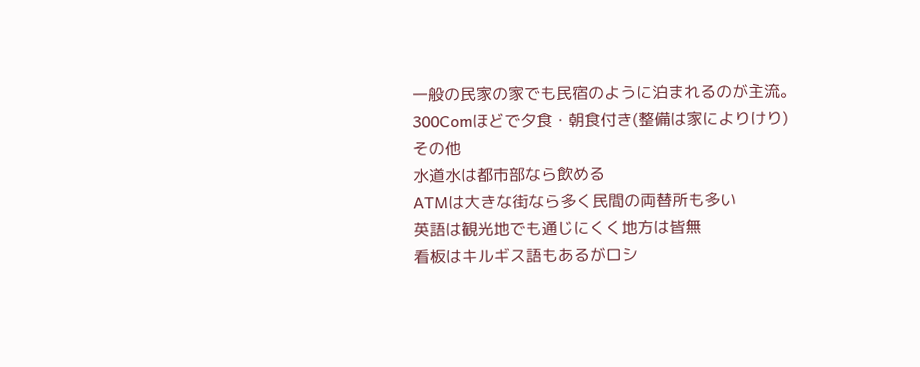一般の民家の家でも民宿のように泊まれるのが主流。
300Comほどで夕食・朝食付き(整備は家によりけり)
その他
水道水は都市部なら飲める
ATMは大きな街なら多く民間の両替所も多い
英語は観光地でも通じにくく地方は皆無
看板はキルギス語もあるがロシ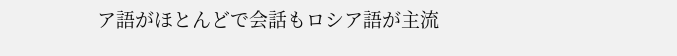ア語がほとんどで会話もロシア語が主流